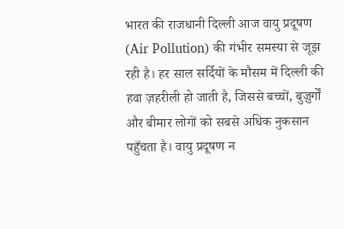भारत की राजधानी दिल्ली आज वायु प्रदूषण (Air Pollution) की गंभीर समस्या से जूझ रही है। हर साल सर्दियों के मौसम में दिल्ली की हवा ज़हरीली हो जाती है, जिससे बच्चों, बुज़ुर्गों और बीमार लोगों को सबसे अधिक नुकसान पहुँचता है। वायु प्रदूषण न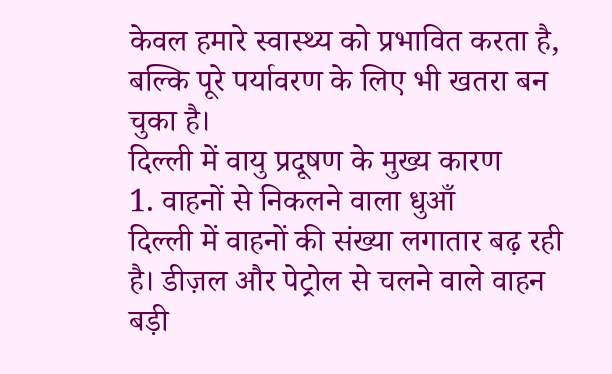केवल हमारे स्वास्थ्य को प्रभावित करता है, बल्कि पूरे पर्यावरण के लिए भी खतरा बन चुका है।
दिल्ली में वायु प्रदूषण के मुख्य कारण
1. वाहनों से निकलने वाला धुआँ
दिल्ली में वाहनों की संख्या लगातार बढ़ रही है। डीज़ल और पेट्रोल से चलने वाले वाहन बड़ी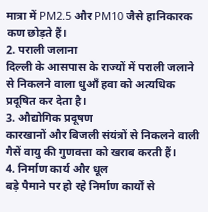मात्रा में PM2.5 और PM10 जैसे हानिकारक कण छोड़ते हैं।
2. पराली जलाना
दिल्ली के आसपास के राज्यों में पराली जलाने से निकलने वाला धुआँ हवा को अत्यधिक प्रदूषित कर देता है।
3. औद्योगिक प्रदूषण
कारखानों और बिजली संयंत्रों से निकलने वाली गैसें वायु की गुणवत्ता को खराब करती हैं।
4. निर्माण कार्य और धूल
बड़े पैमाने पर हो रहे निर्माण कार्यों से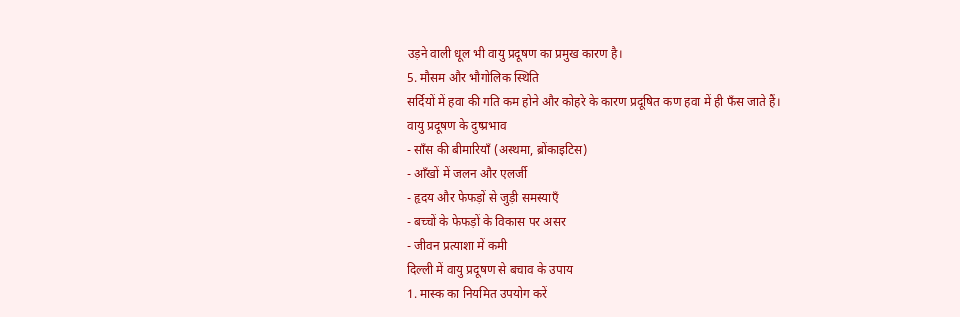उड़ने वाली धूल भी वायु प्रदूषण का प्रमुख कारण है।
5. मौसम और भौगोलिक स्थिति
सर्दियों में हवा की गति कम होने और कोहरे के कारण प्रदूषित कण हवा में ही फँस जाते हैं।
वायु प्रदूषण के दुष्प्रभाव
- साँस की बीमारियाँ (अस्थमा, ब्रोंकाइटिस)
- आँखों में जलन और एलर्जी
- हृदय और फेफड़ों से जुड़ी समस्याएँ
- बच्चों के फेफड़ों के विकास पर असर
- जीवन प्रत्याशा में कमी
दिल्ली में वायु प्रदूषण से बचाव के उपाय
1. मास्क का नियमित उपयोग करें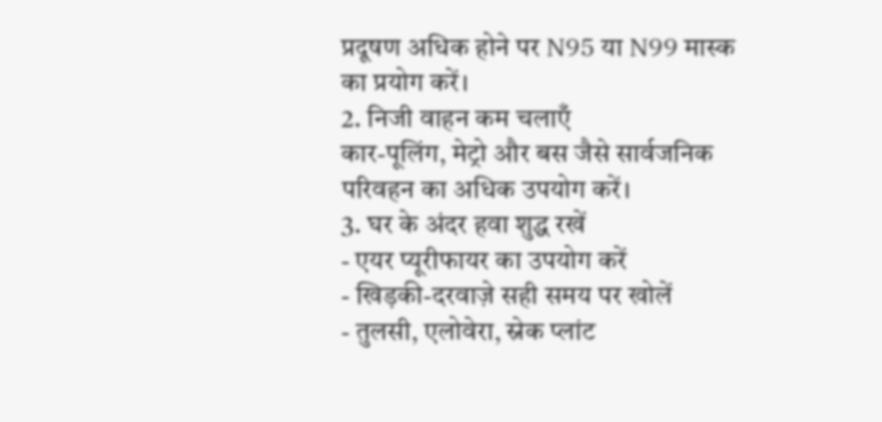प्रदूषण अधिक होने पर N95 या N99 मास्क का प्रयोग करें।
2. निजी वाहन कम चलाएँ
कार-पूलिंग, मेट्रो और बस जैसे सार्वजनिक परिवहन का अधिक उपयोग करें।
3. घर के अंदर हवा शुद्ध रखें
- एयर प्यूरीफायर का उपयोग करें
- खिड़की-दरवाज़े सही समय पर खोलें
- तुलसी, एलोवेरा, स्नेक प्लांट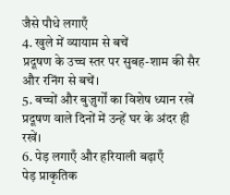जैसे पौधे लगाएँ
4. खुले में व्यायाम से बचें
प्रदूषण के उच्च स्तर पर सुबह-शाम की सैर और रनिंग से बचें।
5. बच्चों और बुज़ुर्गों का विशेष ध्यान रखें
प्रदूषण वाले दिनों में उन्हें घर के अंदर ही रखें।
6. पेड़ लगाएँ और हरियाली बढ़ाएँ
पेड़ प्राकृतिक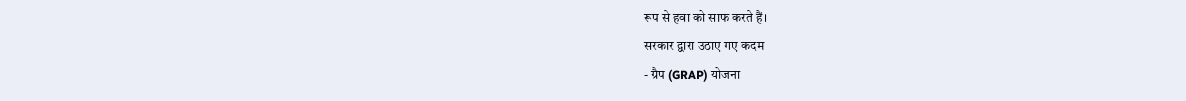रूप से हवा को साफ करते हैं।
सरकार द्वारा उठाए गए कदम
- ग्रैप (GRAP) योजना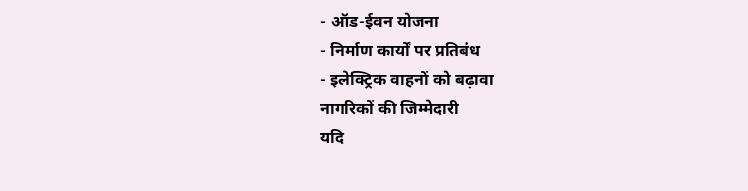- ऑड-ईवन योजना
- निर्माण कार्यों पर प्रतिबंध
- इलेक्ट्रिक वाहनों को बढ़ावा
नागरिकों की जिम्मेदारी
यदि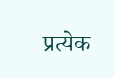प्रत्येक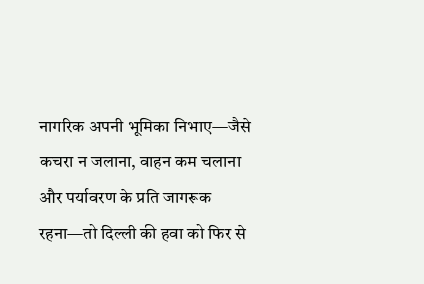नागरिक अपनी भूमिका निभाए—जैसे कचरा न जलाना, वाहन कम चलाना और पर्यावरण के प्रति जागरूक रहना—तो दिल्ली की हवा को फिर से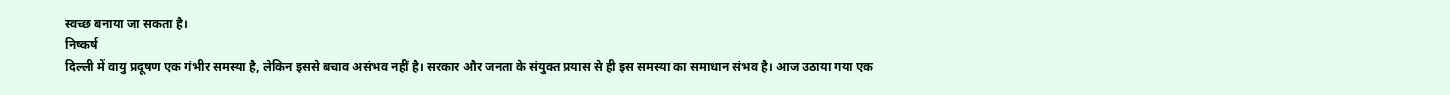स्वच्छ बनाया जा सकता है।
निष्कर्ष
दिल्ली में वायु प्रदूषण एक गंभीर समस्या है, लेकिन इससे बचाव असंभव नहीं है। सरकार और जनता के संयुक्त प्रयास से ही इस समस्या का समाधान संभव है। आज उठाया गया एक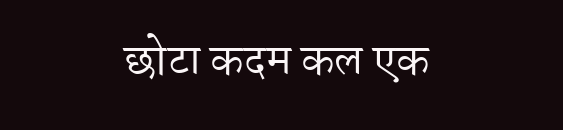छोटा कदम कल एक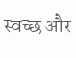स्वच्छ और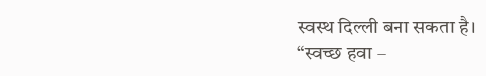स्वस्थ दिल्ली बना सकता है।
“स्वच्छ हवा –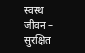स्वस्थ जीवन – सुरक्षित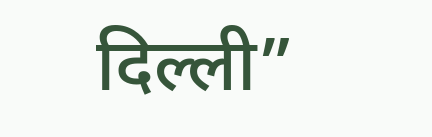दिल्ली”